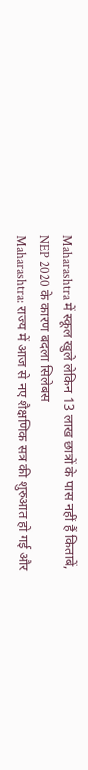Maharashtra में स्कूल खुले लेकिन 13 लाख छात्रों के पास नहीं हैं किताबें, NEP 2020 के कारण बदला सिलेबस
Maharashtra: राज्य में आज से नए शैक्षणिक सत्र की शुरुआत हो गई और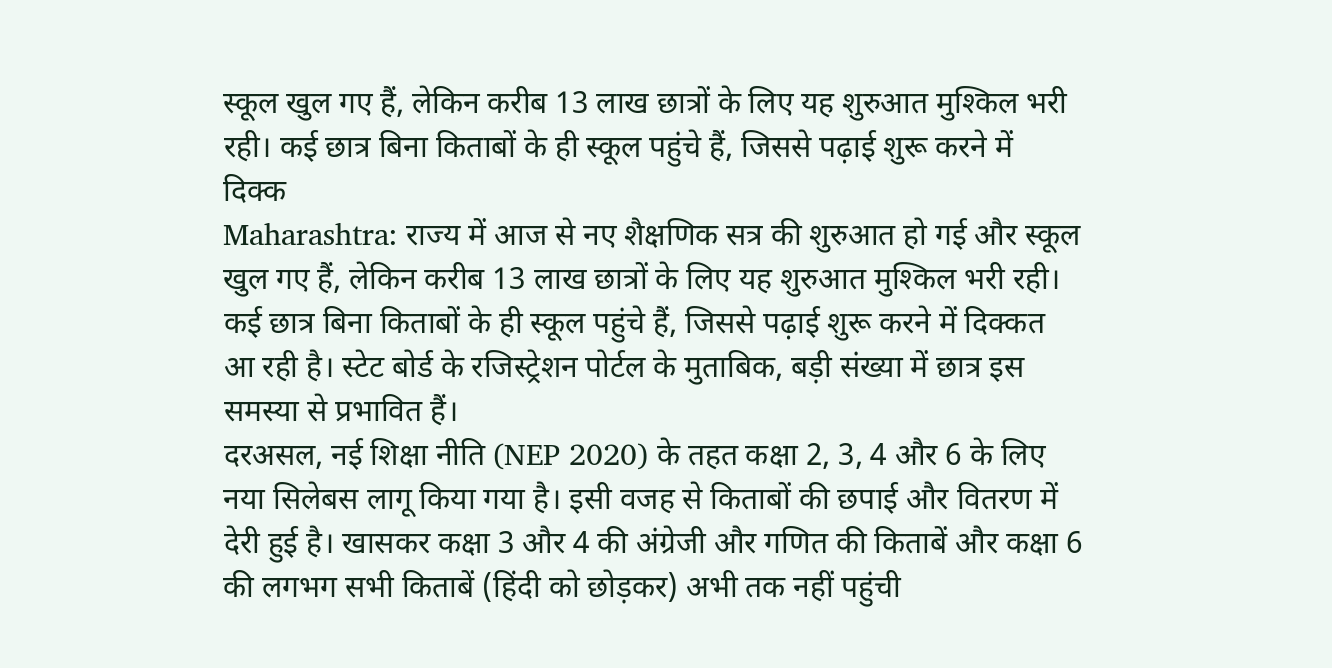स्कूल खुल गए हैं, लेकिन करीब 13 लाख छात्रों के लिए यह शुरुआत मुश्किल भरी रही। कई छात्र बिना किताबों के ही स्कूल पहुंचे हैं, जिससे पढ़ाई शुरू करने में दिक्क
Maharashtra: राज्य में आज से नए शैक्षणिक सत्र की शुरुआत हो गई और स्कूल खुल गए हैं, लेकिन करीब 13 लाख छात्रों के लिए यह शुरुआत मुश्किल भरी रही। कई छात्र बिना किताबों के ही स्कूल पहुंचे हैं, जिससे पढ़ाई शुरू करने में दिक्कत आ रही है। स्टेट बोर्ड के रजिस्ट्रेशन पोर्टल के मुताबिक, बड़ी संख्या में छात्र इस समस्या से प्रभावित हैं।
दरअसल, नई शिक्षा नीति (NEP 2020) के तहत कक्षा 2, 3, 4 और 6 के लिए नया सिलेबस लागू किया गया है। इसी वजह से किताबों की छपाई और वितरण में देरी हुई है। खासकर कक्षा 3 और 4 की अंग्रेजी और गणित की किताबें और कक्षा 6 की लगभग सभी किताबें (हिंदी को छोड़कर) अभी तक नहीं पहुंची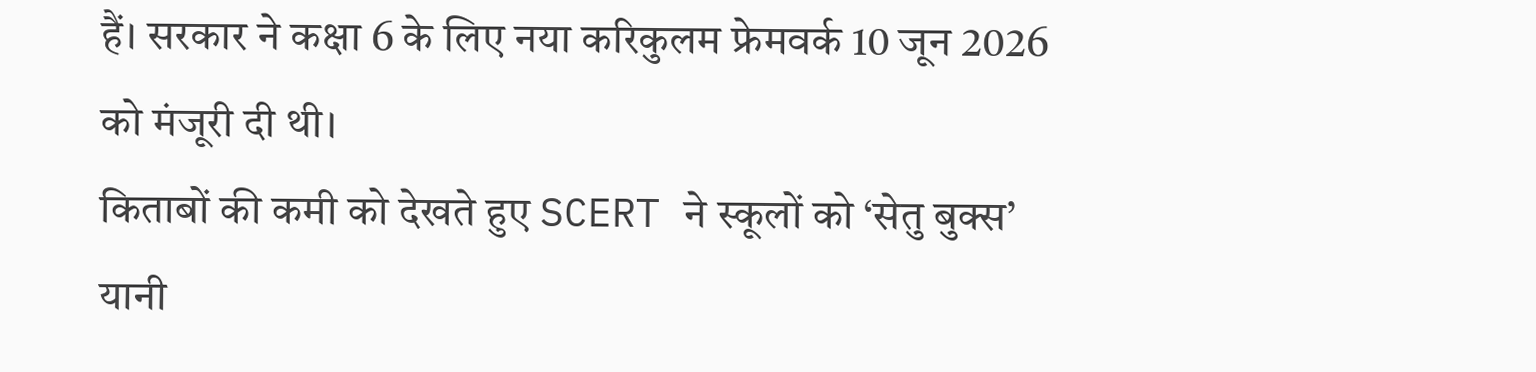हैं। सरकार ने कक्षा 6 के लिए नया करिकुलम फ्रेमवर्क 10 जून 2026 को मंजूरी दी थी।
किताबों की कमी को देखते हुए SCERT ने स्कूलों को ‘सेतु बुक्स’ यानी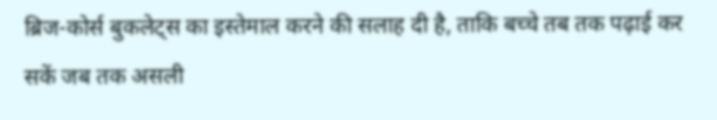ब्रिज-कोर्स बुकलेट्स का इस्तेमाल करने की सलाह दी है, ताकि बच्चे तब तक पढ़ाई कर सकें जब तक असली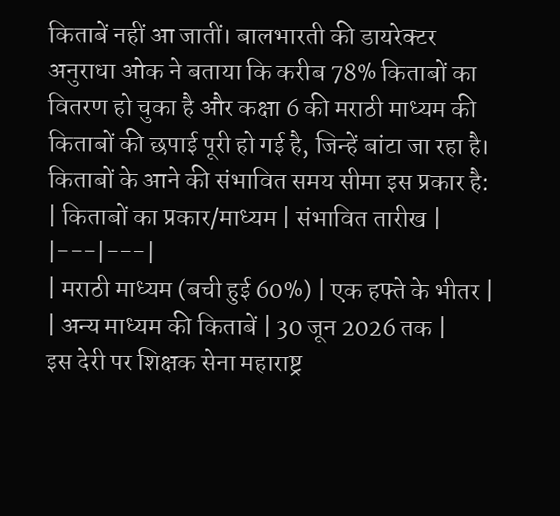किताबें नहीं आ जातीं। बालभारती की डायरेक्टर अनुराधा ओक ने बताया कि करीब 78% किताबों का वितरण हो चुका है और कक्षा 6 की मराठी माध्यम की किताबों की छपाई पूरी हो गई है, जिन्हें बांटा जा रहा है।
किताबों के आने की संभावित समय सीमा इस प्रकार है:
| किताबों का प्रकार/माध्यम | संभावित तारीख |
|---|---|
| मराठी माध्यम (बची हुई 60%) | एक हफ्ते के भीतर |
| अन्य माध्यम की किताबें | 30 जून 2026 तक |
इस देरी पर शिक्षक सेना महाराष्ट्र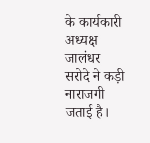के कार्यकारी अध्यक्ष जालंधर सरोदे ने कड़ी नाराजगी जताई है।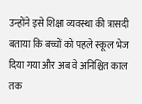उन्होंने इसे शिक्षा व्यवस्था की त्रासदी बताया कि बच्चों को पहले स्कूल भेज दिया गया और अब वे अनिश्चित काल तक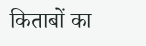किताबों का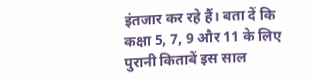इंतजार कर रहे हैं। बता दें कि कक्षा 5, 7, 9 और 11 के लिए पुरानी किताबें इस साल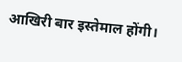आखिरी बार इस्तेमाल होंगी।